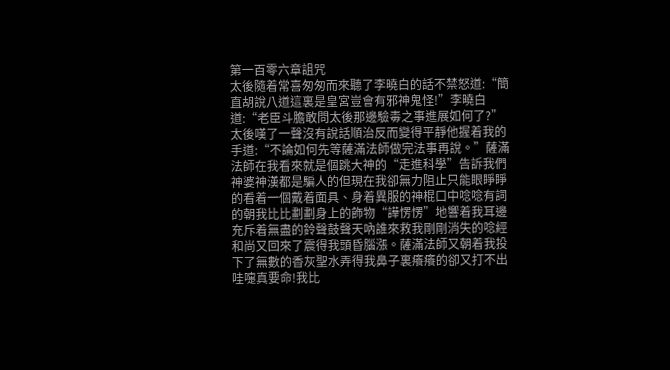第一百零六章詛咒
太後隨着常喜匆匆而來聽了李曉白的話不禁怒道:“簡直胡說八道這裏是皇宮豈會有邪神鬼怪!”李曉白道:“老臣斗膽敢問太後那邊驗毒之事進展如何了?”太後嘆了一聲沒有說話順治反而變得平靜他握着我的手道:“不論如何先等薩滿法師做完法事再說。”薩滿法師在我看來就是個跳大神的“走進科學”告訴我們神婆神漢都是騙人的但現在我卻無力阻止只能眼睜睜的看着一個戴着面具、身着異服的神棍口中唸唸有詞的朝我比比劃劃身上的飾物“譁愣愣”地響着我耳邊充斥着無盡的鈴聲鼓聲天吶誰來救我剛剛消失的唸經和尚又回來了震得我頭昏腦漲。薩滿法師又朝着我投下了無數的香灰聖水弄得我鼻子裏癢癢的卻又打不出哇嚏真要命!我比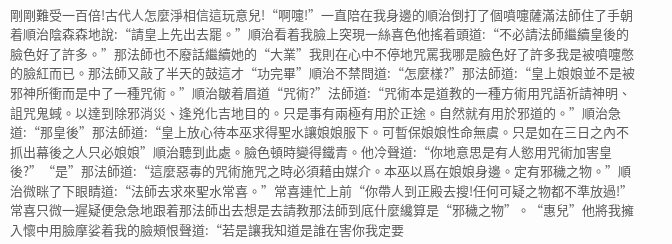剛剛難受一百倍!古代人怎麼淨相信這玩意兒!“啊嚏!”一直陪在我身邊的順治倒打了個噴嚏薩滿法師住了手朝着順治陰森森地說:“請皇上先出去罷。”順治看着我臉上突現一絲喜色他搖着頭道:“不必請法師繼續皇後的臉色好了許多。”那法師也不廢話繼續她的“大業”我則在心中不停地咒罵我哪是臉色好了許多我是被噴嚏憋的臉紅而已。那法師又敲了半天的鼓這才“功完畢”順治不禁問道:“怎麼樣?”那法師道:“皇上娘娘並不是被邪神所衝而是中了一種咒術。”順治皺着眉道“咒術?”法師道:“咒術本是道教的一種方術用咒語祈請神明、詛咒鬼蜮。以達到除邪消災、逢兇化吉地目的。只是事有兩極有用於正途。自然就有用於邪道的。”順治急道:“那皇後”那法師道:“皇上放心待本巫求得聖水讓娘娘服下。可暫保娘娘性命無虞。只是如在三日之內不抓出幕後之人只必娘娘”順治聽到此處。臉色頓時變得鐵青。他冷聲道:“你地意思是有人慾用咒術加害皇後?”“是”那法師道:“這麼惡毒的咒術施咒之時必須藉由媒介。本巫以爲在娘娘身邊。定有邪穢之物。”順治微眯了下眼睛道:“法師去求來聖水常喜。”常喜連忙上前“你帶人到正殿去搜!任何可疑之物都不準放過!”常喜只微一遲疑便急急地跟着那法師出去想是去請教那法師到底什麼纔算是“邪穢之物”。“惠兒”他將我擁入懷中用臉摩娑着我的臉頰恨聲道:“若是讓我知道是誰在害你我定要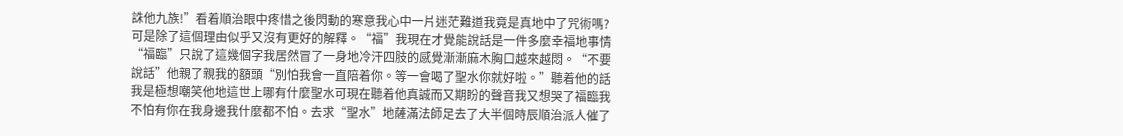誅他九族!”看着順治眼中疼惜之後閃動的寒意我心中一片迷茫難道我竟是真地中了咒術嗎?可是除了這個理由似乎又沒有更好的解釋。“福”我現在才覺能說話是一件多麼幸福地事情“福臨”只說了這幾個字我居然冒了一身地冷汗四肢的感覺漸漸麻木胸口越來越悶。“不要說話”他親了親我的額頭“別怕我會一直陪着你。等一會喝了聖水你就好啦。”聽着他的話我是極想嘲笑他地這世上哪有什麼聖水可現在聽着他真誠而又期盼的聲音我又想哭了福臨我不怕有你在我身邊我什麼都不怕。去求“聖水”地薩滿法師足去了大半個時辰順治派人催了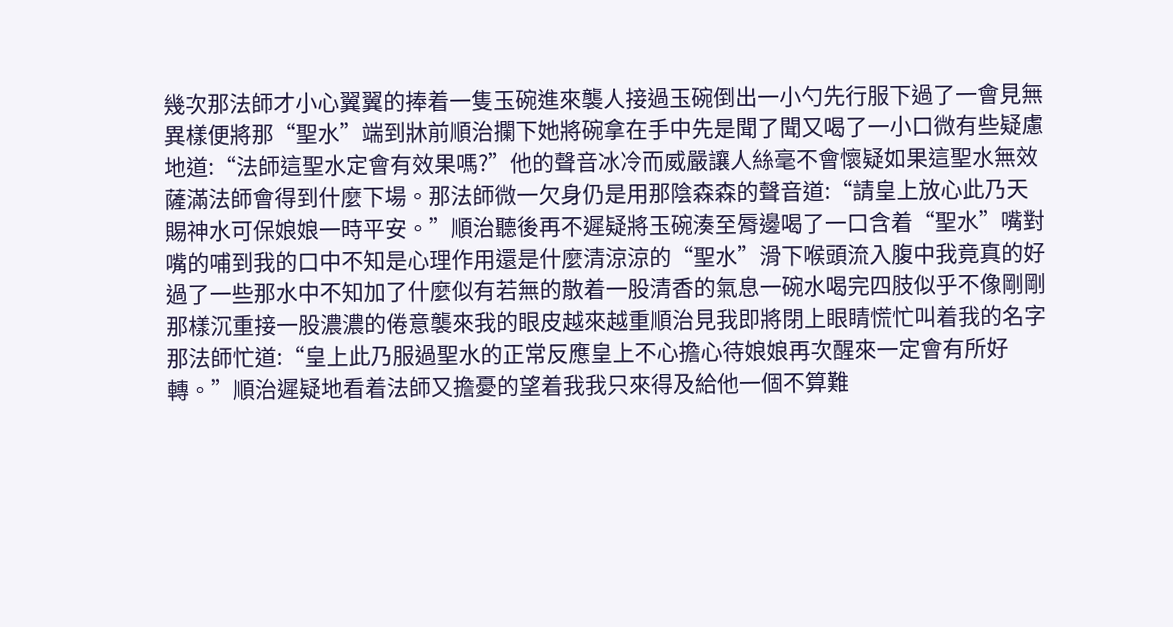幾次那法師才小心翼翼的捧着一隻玉碗進來襲人接過玉碗倒出一小勺先行服下過了一會見無異樣便將那“聖水”端到牀前順治攔下她將碗拿在手中先是聞了聞又喝了一小口微有些疑慮地道:“法師這聖水定會有效果嗎?”他的聲音冰冷而威嚴讓人絲毫不會懷疑如果這聖水無效薩滿法師會得到什麼下場。那法師微一欠身仍是用那陰森森的聲音道:“請皇上放心此乃天賜神水可保娘娘一時平安。”順治聽後再不遲疑將玉碗湊至脣邊喝了一口含着“聖水”嘴對嘴的哺到我的口中不知是心理作用還是什麼清涼涼的“聖水”滑下喉頭流入腹中我竟真的好過了一些那水中不知加了什麼似有若無的散着一股清香的氣息一碗水喝完四肢似乎不像剛剛那樣沉重接一股濃濃的倦意襲來我的眼皮越來越重順治見我即將閉上眼睛慌忙叫着我的名字那法師忙道:“皇上此乃服過聖水的正常反應皇上不心擔心待娘娘再次醒來一定會有所好轉。”順治遲疑地看着法師又擔憂的望着我我只來得及給他一個不算難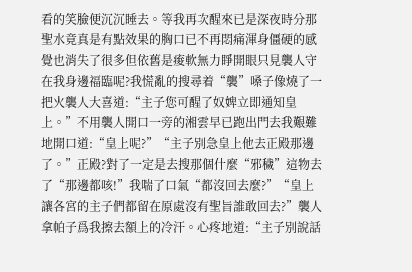看的笑臉便沉沉睡去。等我再次醒來已是深夜時分那聖水竟真是有點效果的胸口已不再悶痛渾身僵硬的感覺也消失了很多但依舊是痠軟無力睜開眼只見襲人守在我身邊福臨呢?我慌亂的搜尋着“襲”嗓子像燒了一把火襲人大喜道:“主子您可醒了奴婢立即通知皇上。”不用襲人開口一旁的湘雲早已跑出門去我艱難地開口道:“皇上呢?”“主子別急皇上他去正殿那邊了。”正殿?對了一定是去搜那個什麼“邪穢”這物去了“那邊都咳!”我喘了口氣“都沒回去麼?”“皇上讓各宮的主子們都留在原處沒有聖旨誰敢回去?”襲人拿帕子爲我擦去額上的冷汗。心疼地道:“主子別說話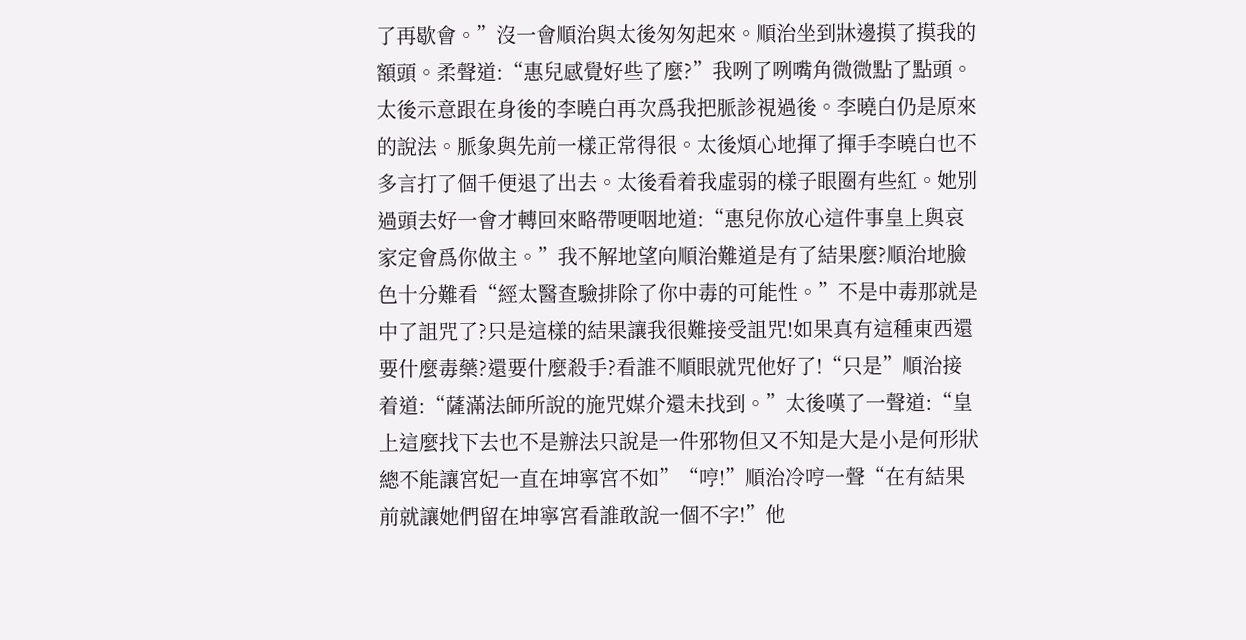了再歇會。”沒一會順治與太後匆匆起來。順治坐到牀邊摸了摸我的額頭。柔聲道:“惠兒感覺好些了麼?”我咧了咧嘴角微微點了點頭。太後示意跟在身後的李曉白再次爲我把脈診視過後。李曉白仍是原來的說法。脈象與先前一樣正常得很。太後煩心地揮了揮手李曉白也不多言打了個千便退了出去。太後看着我虛弱的樣子眼圈有些紅。她別過頭去好一會才轉回來略帶哽咽地道:“惠兒你放心這件事皇上與哀家定會爲你做主。”我不解地望向順治難道是有了結果麼?順治地臉色十分難看“經太醫查驗排除了你中毒的可能性。”不是中毒那就是中了詛咒了?只是這樣的結果讓我很難接受詛咒!如果真有這種東西還要什麼毒藥?還要什麼殺手?看誰不順眼就咒他好了!“只是”順治接着道:“薩滿法師所說的施咒媒介還未找到。”太後嘆了一聲道:“皇上這麼找下去也不是辦法只說是一件邪物但又不知是大是小是何形狀總不能讓宮妃一直在坤寧宮不如”“哼!”順治冷哼一聲“在有結果前就讓她們留在坤寧宮看誰敢說一個不字!”他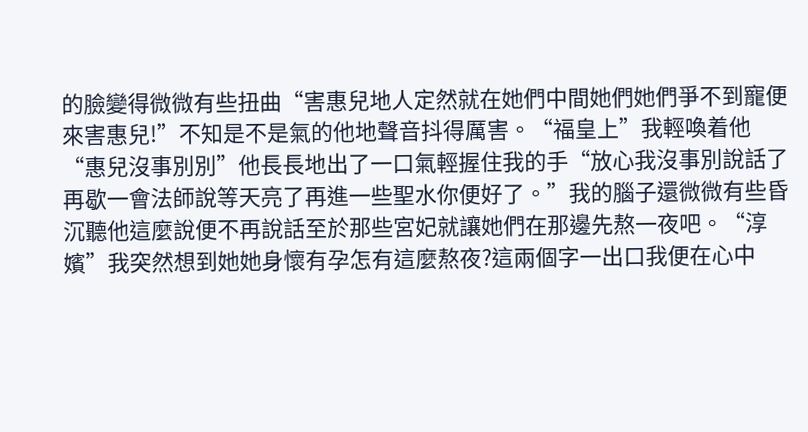的臉變得微微有些扭曲“害惠兒地人定然就在她們中間她們她們爭不到寵便來害惠兒!”不知是不是氣的他地聲音抖得厲害。“福皇上”我輕喚着他“惠兒沒事別別”他長長地出了一口氣輕握住我的手“放心我沒事別說話了再歇一會法師說等天亮了再進一些聖水你便好了。”我的腦子還微微有些昏沉聽他這麼說便不再說話至於那些宮妃就讓她們在那邊先熬一夜吧。“淳嬪”我突然想到她她身懷有孕怎有這麼熬夜?這兩個字一出口我便在心中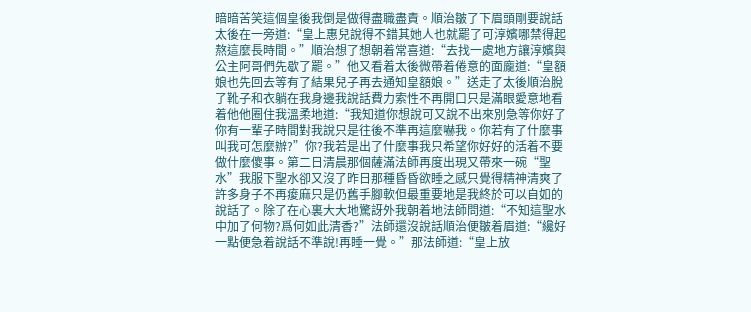暗暗苦笑這個皇後我倒是做得盡職盡責。順治皺了下眉頭剛要說話太後在一旁道:“皇上惠兒說得不錯其她人也就罷了可淳嬪哪禁得起熬這麼長時間。”順治想了想朝着常喜道:“去找一處地方讓淳嬪與公主阿哥們先歇了罷。”他又看着太後微帶着倦意的面龐道:“皇額娘也先回去等有了結果兒子再去通知皇額娘。”送走了太後順治脫了靴子和衣躺在我身邊我說話費力索性不再開口只是滿眼愛意地看着他他圈住我溫柔地道:“我知道你想說可又說不出來別急等你好了你有一輩子時間對我說只是往後不準再這麼嚇我。你若有了什麼事叫我可怎麼辦?”你?我若是出了什麼事我只希望你好好的活着不要做什麼傻事。第二日清晨那個薩滿法師再度出現又帶來一碗“聖水”我服下聖水卻又沒了昨日那種昏昏欲睡之感只覺得精神清爽了許多身子不再痠麻只是仍舊手腳軟但最重要地是我終於可以自如的說話了。除了在心裏大大地驚訝外我朝着地法師問道:“不知這聖水中加了何物?爲何如此清香?”法師還沒說話順治便皺着眉道:“纔好一點便急着說話不準說!再睡一覺。”那法師道:“皇上放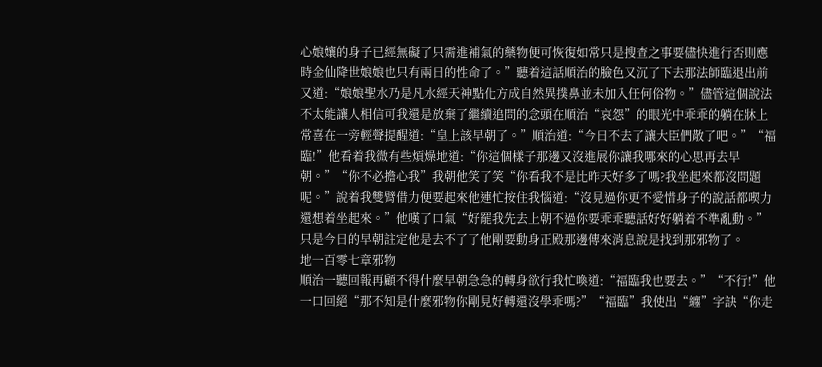心娘孃的身子已經無礙了只需進補氣的藥物便可恢復如常只是搜查之事要儘快進行否則應時金仙降世娘娘也只有兩日的性命了。”聽着這話順治的臉色又沉了下去那法師臨退出前又道:“娘娘聖水乃是凡水經天神點化方成自然異撲鼻並未加入任何俗物。”儘管這個說法不太能讓人相信可我還是放棄了繼續追問的念頭在順治“哀怨”的眼光中乖乖的躺在牀上常喜在一旁輕聲提醒道:“皇上該早朝了。”順治道:“今日不去了讓大臣們散了吧。”“福臨!”他看着我微有些煩燥地道:“你這個樣子那邊又沒進展你讓我哪來的心思再去早朝。”“你不必擔心我”我朝他笑了笑“你看我不是比昨天好多了嗎?我坐起來都沒問題呢。”說着我雙臂借力便要起來他連忙按住我惱道:“沒見過你更不愛惜身子的說話都喫力還想着坐起來。”他嘆了口氣“好罷我先去上朝不過你要乖乖聽話好好躺着不準亂動。”只是今日的早朝註定他是去不了了他剛要動身正殿那邊傳來消息說是找到那邪物了。
地一百零七章邪物
順治一聽回報再顧不得什麼早朝急急的轉身欲行我忙喚道:“福臨我也要去。”“不行!”他一口回絕“那不知是什麼邪物你剛見好轉還沒學乖嗎?”“福臨”我使出“纏”字訣“你走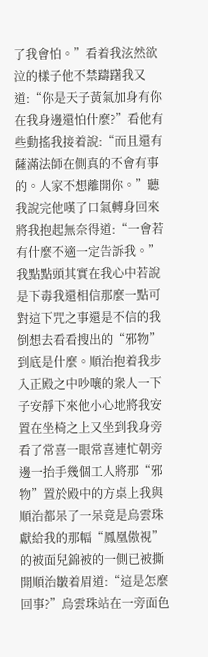了我會怕。”看着我泫然欲泣的樣子他不禁躊躇我又道:“你是天子黃氣加身有你在我身邊還怕什麼?”看他有些動搖我接着說:“而且還有薩滿法師在側真的不會有事的。人家不想離開你。”聽我說完他嘆了口氣轉身回來將我抱起無奈得道:“一會若有什麼不適一定告訴我。”我點點頭其實在我心中若說是下毒我還相信那麼一點可對這下咒之事還是不信的我倒想去看看搜出的“邪物”到底是什麼。順治抱着我步入正殿之中吵嚷的衆人一下子安靜下來他小心地將我安置在坐椅之上又坐到我身旁看了常喜一眼常喜連忙朝旁邊一抬手幾個工人將那“邪物”置於殿中的方桌上我與順治都呆了一呆竟是烏雲珠獻給我的那幅“鳳凰傲視”的被面兒錦被的一側已被撕開順治皺着眉道:“這是怎麼回事?”烏雲珠站在一旁面色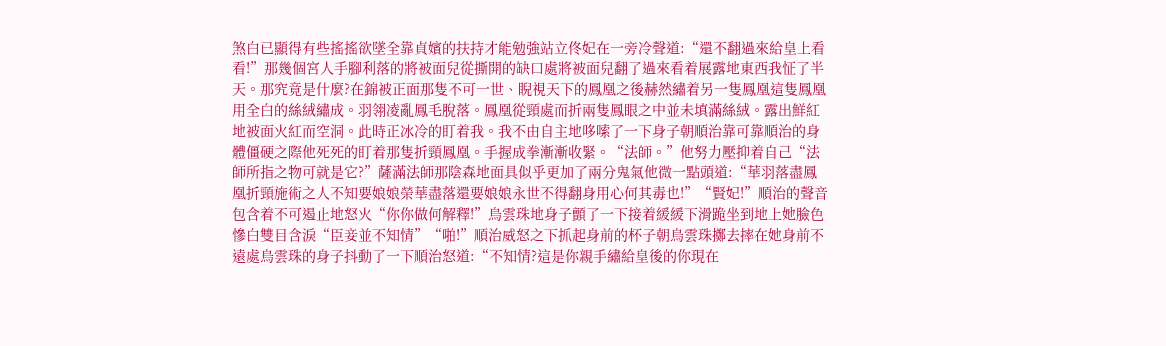煞白已顯得有些搖搖欲墜全靠貞嬪的扶持才能勉強站立佟妃在一旁冷聲道:“還不翻過來給皇上看看!”那幾個宮人手腳利落的將被面兒從撕開的缺口處將被面兒翻了過來看着展露地東西我怔了半天。那究竟是什麼?在錦被正面那隻不可一世、睨視天下的鳳凰之後赫然繡着另一隻鳳凰這隻鳳凰用全白的絲絨繡成。羽翎凌亂鳳毛脫落。鳳凰從頸處而折兩隻鳳眼之中並未填滿絲絨。露出鮮紅地被面火紅而空洞。此時正冰冷的盯着我。我不由自主地哆嗦了一下身子朝順治靠可靠順治的身體僵硬之際他死死的盯着那隻折頸鳳凰。手握成拳漸漸收緊。“法師。”他努力壓抑着自己“法師所指之物可就是它?”薩滿法師那陰森地面具似乎更加了兩分鬼氣他微一點頭道:“華羽落盡鳳凰折頸施術之人不知要娘娘榮華盡落還要娘娘永世不得翻身用心何其毒也!”“賢妃!”順治的聲音包含着不可遏止地怒火“你你做何解釋!”烏雲珠地身子顫了一下接着緩緩下滑跪坐到地上她臉色慘白雙目含淚“臣妾並不知情”“啪!”順治威怒之下抓起身前的杯子朝烏雲珠擲去摔在她身前不遠處烏雲珠的身子抖動了一下順治怒道:“不知情?這是你親手繡給皇後的你現在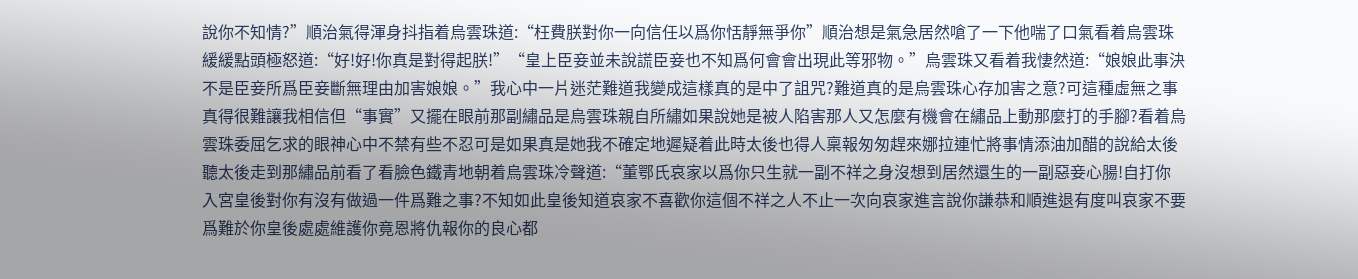說你不知情?”順治氣得渾身抖指着烏雲珠道:“枉費朕對你一向信任以爲你恬靜無爭你”順治想是氣急居然嗆了一下他喘了口氣看着烏雲珠緩緩點頭極怒道:“好!好!你真是對得起朕!”“皇上臣妾並未說謊臣妾也不知爲何會會出現此等邪物。”烏雲珠又看着我悽然道:“娘娘此事決不是臣妾所爲臣妾斷無理由加害娘娘。”我心中一片迷茫難道我變成這樣真的是中了詛咒?難道真的是烏雲珠心存加害之意?可這種虛無之事真得很難讓我相信但“事實”又擺在眼前那副繡品是烏雲珠親自所繡如果說她是被人陷害那人又怎麼有機會在繡品上動那麼打的手腳?看着烏雲珠委屈乞求的眼神心中不禁有些不忍可是如果真是她我不確定地遲疑着此時太後也得人稟報匆匆趕來娜拉連忙將事情添油加醋的說給太後聽太後走到那繡品前看了看臉色鐵青地朝着烏雲珠冷聲道:“董鄂氏哀家以爲你只生就一副不祥之身沒想到居然還生的一副惡妾心腸!自打你入宮皇後對你有沒有做過一件爲難之事?不知如此皇後知道哀家不喜歡你這個不祥之人不止一次向哀家進言說你謙恭和順進退有度叫哀家不要爲難於你皇後處處維護你竟恩將仇報你的良心都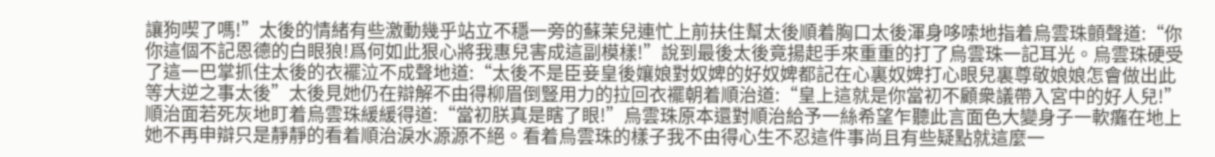讓狗喫了嗎!”太後的情緒有些激動幾乎站立不穩一旁的蘇茉兒連忙上前扶住幫太後順着胸口太後渾身哆嗦地指着烏雲珠顫聲道:“你你這個不記恩德的白眼狼!爲何如此狠心將我惠兒害成這副模樣!”說到最後太後竟揚起手來重重的打了烏雲珠一記耳光。烏雲珠硬受了這一巴掌抓住太後的衣襬泣不成聲地道:“太後不是臣妾皇後孃娘對奴婢的好奴婢都記在心裏奴婢打心眼兒裏尊敬娘娘怎會做出此等大逆之事太後”太後見她仍在辯解不由得柳眉倒豎用力的拉回衣襬朝着順治道:“皇上這就是你當初不顧衆議帶入宮中的好人兒!”順治面若死灰地盯着烏雲珠緩緩得道:“當初朕真是瞎了眼!”烏雲珠原本還對順治給予一絲希望乍聽此言面色大變身子一軟癱在地上她不再申辯只是靜靜的看着順治淚水源源不絕。看着烏雲珠的樣子我不由得心生不忍這件事尚且有些疑點就這麼一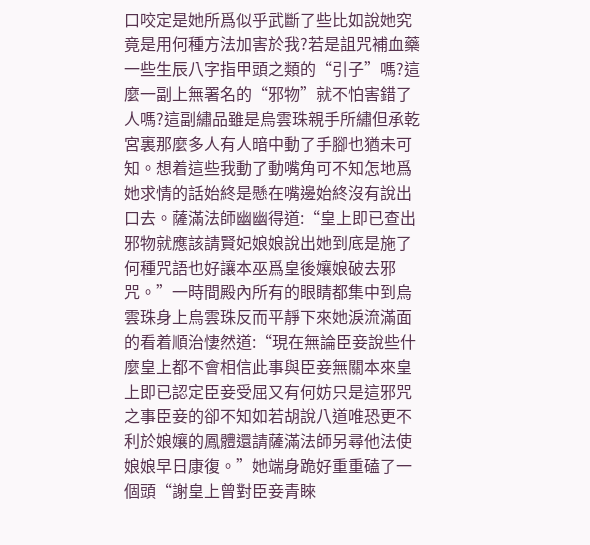口咬定是她所爲似乎武斷了些比如說她究竟是用何種方法加害於我?若是詛咒補血藥一些生辰八字指甲頭之類的“引子”嗎?這麼一副上無署名的“邪物”就不怕害錯了人嗎?這副繡品雖是烏雲珠親手所繡但承乾宮裏那麼多人有人暗中動了手腳也猶未可知。想着這些我動了動嘴角可不知怎地爲她求情的話始終是懸在嘴邊始終沒有說出口去。薩滿法師幽幽得道:“皇上即已查出邪物就應該請賢妃娘娘說出她到底是施了何種咒語也好讓本巫爲皇後孃娘破去邪咒。”一時間殿內所有的眼睛都集中到烏雲珠身上烏雲珠反而平靜下來她淚流滿面的看着順治悽然道:“現在無論臣妾說些什麼皇上都不會相信此事與臣妾無關本來皇上即已認定臣妾受屈又有何妨只是這邪咒之事臣妾的卻不知如若胡說八道唯恐更不利於娘孃的鳳體還請薩滿法師另尋他法使娘娘早日康復。”她端身跪好重重磕了一個頭“謝皇上曾對臣妾青睞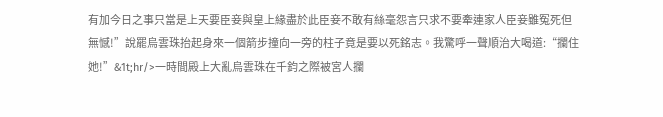有加今日之事只當是上天要臣妾與皇上緣盡於此臣妾不敢有絲毫怨言只求不要牽連家人臣妾雖冤死但無憾!”說罷烏雲珠抬起身來一個箭步撞向一旁的柱子竟是要以死銘志。我驚呼一聲順治大喝道:“攔住她!”&1t;hr/>一時間殿上大亂烏雲珠在千鈞之際被宮人攔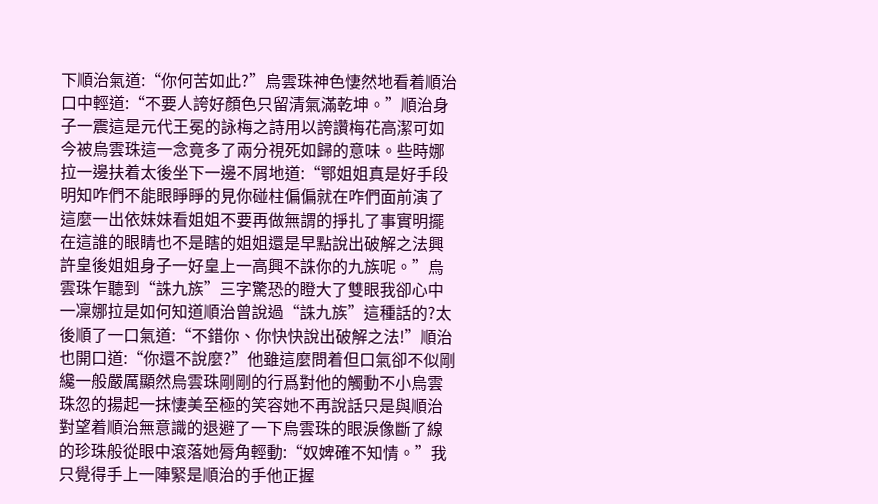下順治氣道:“你何苦如此?”烏雲珠神色悽然地看着順治口中輕道:“不要人誇好顏色只留清氣滿乾坤。”順治身子一震這是元代王冕的詠梅之詩用以誇讚梅花高潔可如今被烏雲珠這一念竟多了兩分視死如歸的意味。些時娜拉一邊扶着太後坐下一邊不屑地道:“鄂姐姐真是好手段明知咋們不能眼睜睜的見你碰柱偏偏就在咋們面前演了這麼一出依妹妹看姐姐不要再做無謂的掙扎了事實明擺在這誰的眼睛也不是瞎的姐姐還是早點說出破解之法興許皇後姐姐身子一好皇上一高興不誅你的九族呢。”烏雲珠乍聽到“誅九族”三字驚恐的瞪大了雙眼我卻心中一凜娜拉是如何知道順治曾說過“誅九族”這種話的?太後順了一口氣道:“不錯你、你快快說出破解之法!”順治也開口道:“你還不說麼?”他雖這麼問着但口氣卻不似剛纔一般嚴厲顯然烏雲珠剛剛的行爲對他的觸動不小烏雲珠忽的揚起一抹悽美至極的笑容她不再說話只是與順治對望着順治無意識的退避了一下烏雲珠的眼淚像斷了線的珍珠般從眼中滾落她脣角輕動:“奴婢確不知情。”我只覺得手上一陣緊是順治的手他正握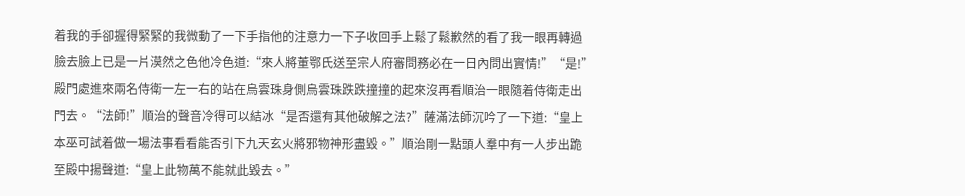着我的手卻握得緊緊的我微動了一下手指他的注意力一下子收回手上鬆了鬆歉然的看了我一眼再轉過臉去臉上已是一片漠然之色他冷色道:“來人將董鄂氏送至宗人府審問務必在一日內問出實情!”“是!”殿門處進來兩名侍衛一左一右的站在烏雲珠身側烏雲珠跌跌撞撞的起來沒再看順治一眼隨着侍衛走出門去。“法師!”順治的聲音冷得可以結冰“是否還有其他破解之法?”薩滿法師沉吟了一下道:“皇上本巫可試着做一場法事看看能否引下九天玄火將邪物神形盡毀。”順治剛一點頭人羣中有一人步出跪至殿中揚聲道:“皇上此物萬不能就此毀去。”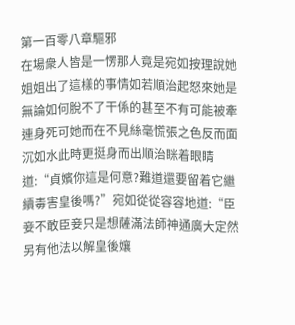第一百零八章驅邪
在場衆人皆是一愣那人竟是宛如按理說她姐姐出了這樣的事情如若順治起怒來她是無論如何脫不了干係的甚至不有可能被牽連身死可她而在不見絲毫慌張之色反而面沉如水此時更挺身而出順治眯着眼睛道:“貞嬪你這是何意?難道還要留着它繼續毒害皇後嗎?”宛如從從容容地道:“臣妾不敢臣妾只是想薩滿法師神通廣大定然另有他法以解皇後孃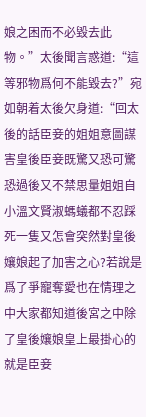娘之困而不必毀去此物。”太後聞言惑道:“這等邪物爲何不能毀去?”宛如朝着太後欠身道:“回太後的話臣妾的姐姐意圖謀害皇後臣妾既驚又恐可驚恐過後又不禁思量姐姐自小溫文賢淑螞蟻都不忍踩死一隻又怎會突然對皇後孃娘起了加害之心?若說是爲了爭寵奪愛也在情理之中大家都知道後宮之中除了皇後孃娘皇上最掛心的就是臣妾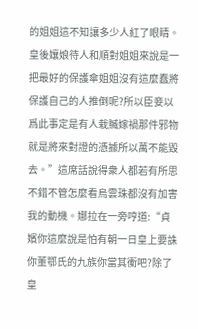的姐姐這不知讓多少人紅了眼睛。皇後孃娘待人和順對姐姐來說是一把最好的保護傘姐姐沒有這麼蠢將保護自己的人推倒呢?所以臣妾以爲此事定是有人栽贓嫁禍那件邪物就是將來對證的憑據所以萬不能毀去。”這席話說得衆人都若有所思不錯不管怎麼看烏雲珠都沒有加害我的動機。娜拉在一旁哼道:“貞嬪你這麼說是怕有朝一日皇上要誅你董鄂氏的九族你當其衝吧?除了皇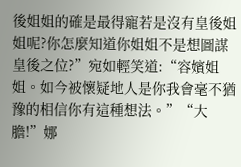後姐姐的確是最得寵若是沒有皇後姐姐呢?你怎麼知道你姐姐不是想圖謀皇後之位?”宛如輕笑道:“容嬪姐姐。如今被懷疑地人是你我會毫不猶豫的相信你有這種想法。”“大膽!”娜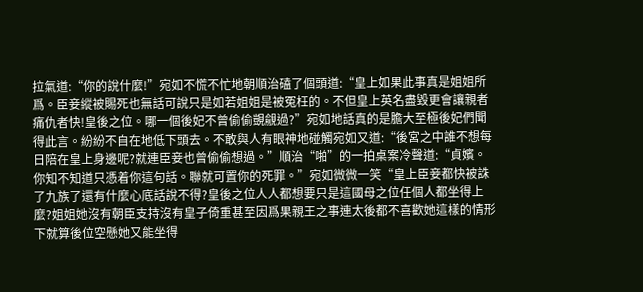拉氣道:“你的說什麼!”宛如不慌不忙地朝順治磕了個頭道:“皇上如果此事真是姐姐所爲。臣妾縱被賜死也無話可說只是如若姐姐是被冤枉的。不但皇上英名盡毀更會讓親者痛仇者快!皇後之位。哪一個後妃不曾偷偷覬覦過?”宛如地話真的是膽大至極後妃們聞得此言。紛紛不自在地低下頭去。不敢與人有眼神地碰觸宛如又道:“後宮之中誰不想每日陪在皇上身邊呢?就連臣妾也曾偷偷想過。”順治“啪”的一拍桌案冷聲道:“貞嬪。你知不知道只憑着你這句話。聯就可置你的死罪。”宛如微微一笑“皇上臣妾都快被誅了九族了還有什麼心底話說不得?皇後之位人人都想要只是這國母之位任個人都坐得上麼?姐姐她沒有朝臣支持沒有皇子倚重甚至因爲果親王之事連太後都不喜歡她這樣的情形下就算後位空懸她又能坐得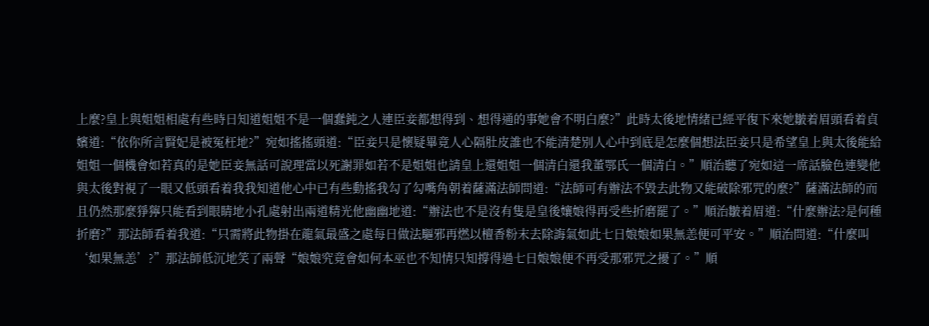上麼?皇上與姐姐相處有些時日知道姐姐不是一個蠢鈍之人連臣妾都想得到、想得通的事她會不明白麼?”此時太後地情緒已經平復下來她皺着眉頭看着貞嬪道:“依你所言賢妃是被冤枉地?”宛如搖搖頭道:“臣妾只是懷疑畢竟人心隔肚皮誰也不能清楚別人心中到底是怎麼個想法臣妾只是希望皇上與太後能給姐姐一個機會如若真的是她臣妾無話可說理當以死謝罪如若不是姐姐也請皇上還姐姐一個清白還我董鄂氏一個清白。”順治聽了宛如這一席話臉色連變他與太後對視了一眼又低頭看着我我知道他心中已有些動搖我勾了勾嘴角朝着薩滿法師問道:“法師可有辦法不毀去此物又能破除邪咒的麼?”薩滿法師的而且仍然那麼猙獰只能看到眼睛地小孔處射出兩道精光他幽幽地道:“辦法也不是沒有隻是皇後孃娘得再受些折磨罷了。”順治皺着眉道:“什麼辦法?是何種折磨?”那法師看着我道:“只需將此物掛在龍氣最盛之處每日做法驅邪再燃以檀香粉末去除誨氣如此七日娘娘如果無恙便可平安。”順治問道:“什麼叫‘如果無恙’?”那法師低沉地笑了兩聲“娘娘究竟會如何本巫也不知情只知撐得過七日娘娘便不再受那邪咒之擾了。”順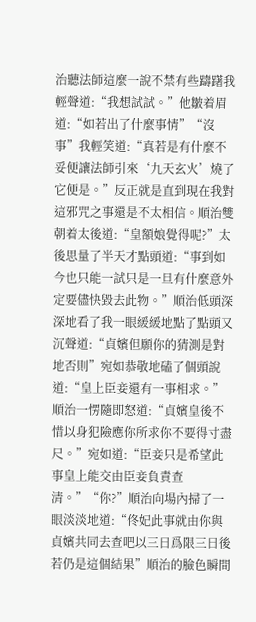治聽法師這麼一說不禁有些躊躇我輕聲道:“我想試試。”他皺着眉道:“如若出了什麼事情”“沒事”我輕笑道:“真若是有什麼不妥便讓法師引來‘九天玄火’燒了它便是。”反正就是直到現在我對這邪咒之事還是不太相信。順治雙朝着太後道:“皇額娘覺得呢?”太後思量了半天才點頭道:“事到如今也只能一試只是一旦有什麼意外定要儘快毀去此物。”順治低頭深深地看了我一眼緩緩地點了點頭又沉聲道:“貞嬪但願你的猜測是對地否則”宛如恭敬地磕了個頭說道:“皇上臣妾還有一事相求。”順治一愣隨即怒道:“貞嬪皇後不惜以身犯險應你所求你不要得寸盡尺。”宛如道:“臣妾只是希望此事皇上能交由臣妾負責查清。”“你?”順治向場內掃了一眼淡淡地道:“佟妃此事就由你與貞嬪共同去查吧以三日爲限三日後若仍是這個結果”順治的臉色瞬間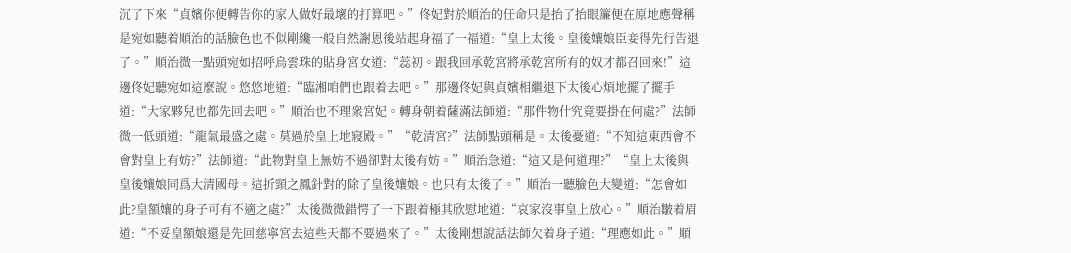沉了下來“貞嬪你便轉告你的家人做好最壞的打算吧。”佟妃對於順治的任命只是抬了抬眼簾便在原地應聲稱是宛如聽着順治的話臉色也不似剛纔一般自然謝恩後站起身福了一福道:“皇上太後。皇後孃娘臣妾得先行告退了。”順治微一點頭宛如招呼烏雲珠的貼身宮女道:“蕊初。跟我回承乾宮將承乾宮所有的奴才都召回來!”這邊佟妃聽宛如這麼說。悠悠地道:“臨湘咱們也跟着去吧。”那邊佟妃與貞嬪相繼退下太後心煩地擺了擺手道:“大家夥兒也都先回去吧。”順治也不理衆宮妃。轉身朝着薩滿法師道:“那件物什究竟要掛在何處?”法師微一低頭道:“龍氣最盛之處。莫過於皇上地寢殿。”“乾清宮?”法師點頭稱是。太後憂道:“不知這東西會不會對皇上有妨?”法師道:“此物對皇上無妨不過卻對太後有妨。”順治急道:“這又是何道理?”“皇上太後與皇後孃娘同爲大清國母。這折頸之鳳針對的除了皇後孃娘。也只有太後了。”順治一聽臉色大變道:“怎會如此?皇額孃的身子可有不適之處?”太後微微錯愕了一下跟着極其欣慰地道:“哀家沒事皇上放心。”順治皺着眉道:“不妥皇額娘還是先回慈寧宮去這些天都不要過來了。”太後剛想說話法師欠着身子道:“理應如此。”順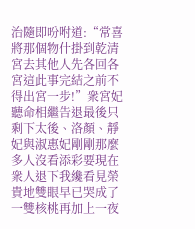治隨即吩咐道:“常喜將那個物什掛到乾清宮去其他人先各回各宮這此事完結之前不得出宮一步!”衆宮妃聽命相繼告退最後只剩下太後、洛顏、靜妃與淑惠妃剛剛那麼多人沒看添彩要現在衆人退下我纔看見榮貴地雙眼早已哭成了一雙核桃再加上一夜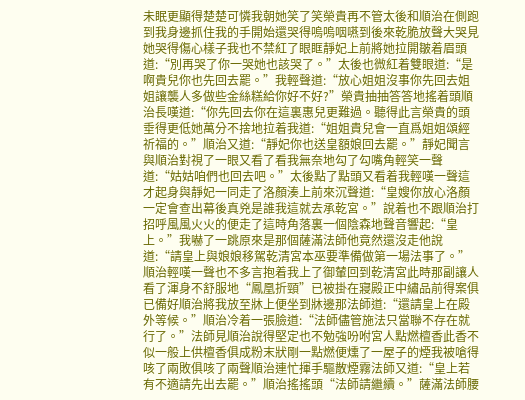未眠更顯得楚楚可憐我朝她笑了笑榮貴再不管太後和順治在側跑到我身邊抓住我的手開始還哭得嗚嗚咽嚥到後來乾脆放聲大哭見她哭得傷心樣子我也不禁紅了眼眶靜妃上前將她拉開皺着眉頭道:“別再哭了你一哭她也該哭了。”太後也微紅着雙眼道:“是啊貴兒你也先回去罷。”我輕聲道:“放心姐姐沒事你先回去姐姐讓襲人多做些金絲糕給你好不好?”榮貴抽抽答答地搖着頭順治長嘆道:“你先回去你在這裏惠兒更難過。聽得此言榮貴的頭垂得更低她萬分不捨地拉着我道:“姐姐貴兒會一直爲姐姐頌經祈福的。”順治又道:“靜妃你也送皇額娘回去罷。”靜妃聞言與順治對視了一眼又看了看我無奈地勾了勾嘴角輕笑一聲道:“姑姑咱們也回去吧。”太後點了點頭又看着我輕嘆一聲這才起身與靜妃一同走了洛顏湊上前來沉聲道:“皇嫂你放心洛顏一定會查出幕後真兇是誰我這就去承乾宮。”說着也不跟順治打招呼風風火火的便走了這時角落裏一個陰森地聲音響起:“皇上。”我嚇了一跳原來是那個薩滿法師他竟然還沒走他說道:“請皇上與娘娘移駕乾清宮本巫要準備做第一場法事了。”順治輕嘆一聲也不多言抱着我上了御輦回到乾清宮此時那副讓人看了渾身不舒服地“鳳凰折頸”已被掛在寢殿正中繡品前得案俱已備好順治將我放至牀上便坐到牀邊那法師道:“還請皇上在殿外等候。”順治冷着一張臉道:“法師儘管施法只當聯不存在就行了。”法師見順治說得堅定也不勉強吩咐宮人點燃檀香此香不似一般上供檀香俱成粉末狀剛一點燃便燻了一屋子的煙我被嗆得咳了兩敗俱咳了兩聲順治連忙揮手驅散煙霧法師又道:“皇上若有不適請先出去罷。”順治搖搖頭“法師請繼續。”薩滿法師腰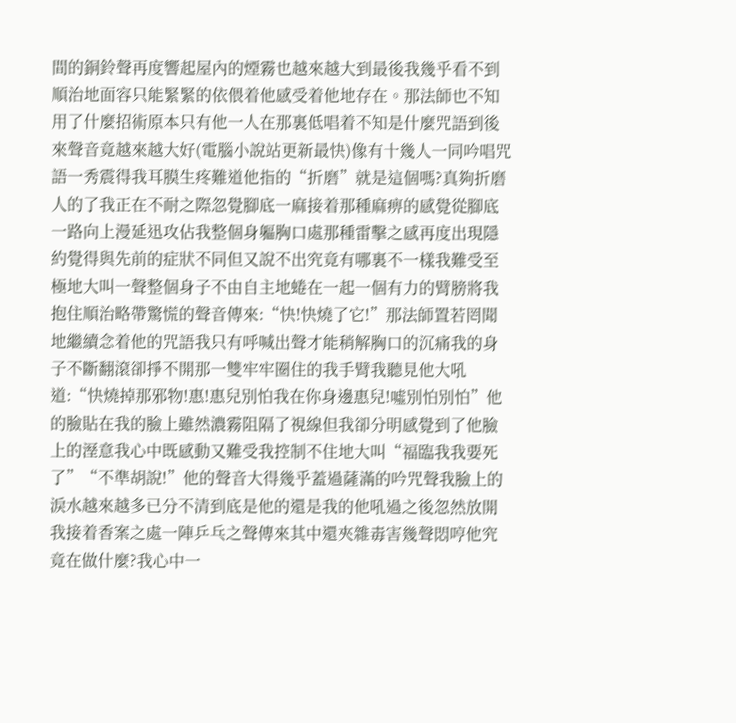間的銅鈴聲再度響起屋內的煙霧也越來越大到最後我幾乎看不到順治地面容只能緊緊的依偎着他感受着他地存在。那法師也不知用了什麼招術原本只有他一人在那裏低唱着不知是什麼咒語到後來聲音竟越來越大好(電腦小說站更新最快)像有十幾人一同吟唱咒語一秀震得我耳膜生疼難道他指的“折磨”就是這個嗎?真夠折磨人的了我正在不耐之際忽覺腳底一麻接着那種麻痹的感覺從腳底一路向上漫延迅攻佔我整個身軀胸口處那種雷擊之感再度出現隱約覺得與先前的症狀不同但又說不出究竟有哪裏不一樣我難受至極地大叫一聲整個身子不由自主地蜷在一起一個有力的臂膀將我抱住順治略帶驚慌的聲音傳來:“快!快燒了它!”那法師置若罔聞地繼續念着他的咒語我只有呼喊出聲才能稍解胸口的沉痛我的身子不斷翻滾卻掙不開那一雙牢牢圈住的我手臂我聽見他大吼道:“快燒掉那邪物!惠!惠兒別怕我在你身邊惠兒!噓別怕別怕”他的臉貼在我的臉上雖然濃霧阻隔了視線但我卻分明感覺到了他臉上的溼意我心中既感動又難受我控制不住地大叫“福臨我我要死了”“不準胡說!”他的聲音大得幾乎蓋過薩滿的吟咒聲我臉上的淚水越來越多已分不清到底是他的還是我的他吼過之後忽然放開我接着香案之處一陣乒乓之聲傳來其中還夾雜毒害幾聲悶哼他究竟在做什麼?我心中一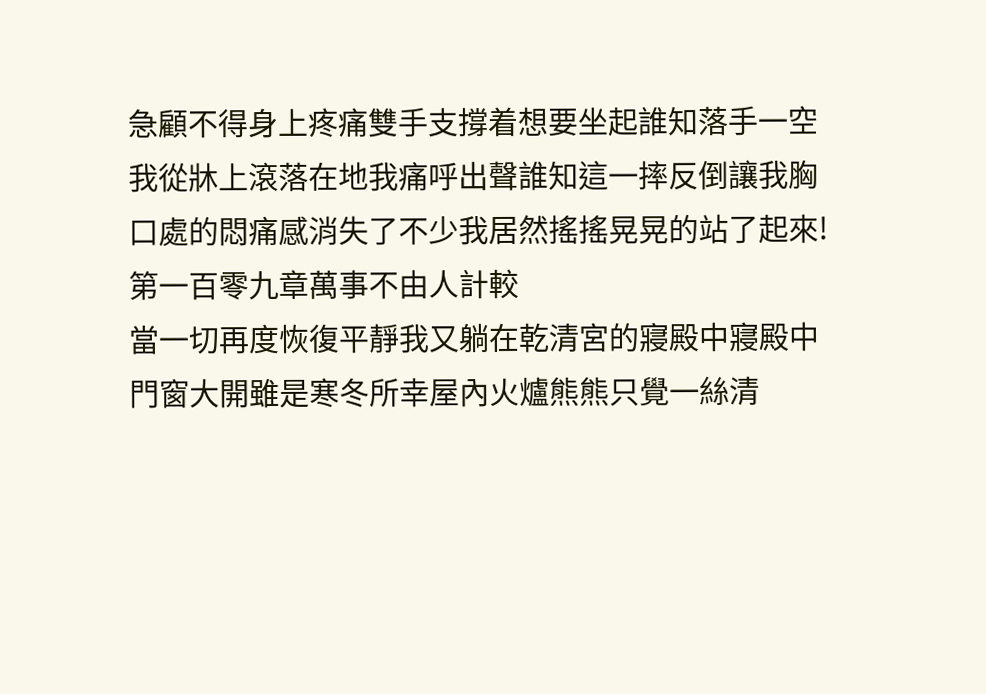急顧不得身上疼痛雙手支撐着想要坐起誰知落手一空我從牀上滾落在地我痛呼出聲誰知這一摔反倒讓我胸口處的悶痛感消失了不少我居然搖搖晃晃的站了起來!
第一百零九章萬事不由人計較
當一切再度恢復平靜我又躺在乾清宮的寢殿中寢殿中門窗大開雖是寒冬所幸屋內火爐熊熊只覺一絲清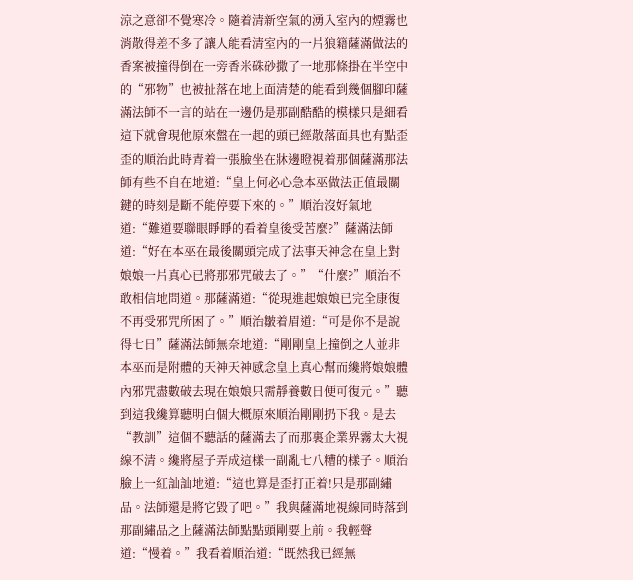涼之意卻不覺寒冷。隨着清新空氣的湧入室內的煙霧也消散得差不多了讓人能看清室內的一片狼籍薩滿做法的香案被撞得倒在一旁香米硃砂撒了一地那條掛在半空中的“邪物”也被扯落在地上面清楚的能看到幾個腳印薩滿法師不一言的站在一邊仍是那副酷酷的模樣只是細看這下就會現他原來盤在一起的頭已經散落面具也有點歪歪的順治此時青着一張臉坐在牀邊瞪視着那個薩滿那法師有些不自在地道:“皇上何必心急本巫做法正值最關鍵的時刻是斷不能停要下來的。”順治沒好氣地道:“難道要聯眼睜睜的看着皇後受苦麼?”薩滿法師道:“好在本巫在最後關頭完成了法事天神念在皇上對娘娘一片真心已將那邪咒破去了。”“什麼?”順治不敢相信地問道。那薩滿道:“從現進起娘娘已完全康復不再受邪咒所困了。”順治皺着眉道:“可是你不是說得七日”薩滿法師無奈地道:“剛剛皇上撞倒之人並非本巫而是附體的天神天神感念皇上真心幫而纔將娘娘體內邪咒盡數破去現在娘娘只需靜養數日便可復元。”聽到這我纔算聽明白個大概原來順治剛剛扔下我。是去“教訓”這個不聽話的薩滿去了而那裏企業界霧太大視線不清。纔將屋子弄成這樣一副亂七八糟的樣子。順治臉上一紅訕訕地道:“這也算是歪打正着!只是那副繡品。法師還是將它毀了吧。”我與薩滿地視線同時落到那副繡品之上薩滿法師點點頭剛要上前。我輕聲道:“慢着。”我看着順治道:“既然我已經無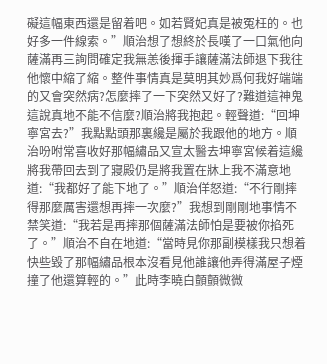礙這幅東西還是留着吧。如若賢妃真是被冤枉的。也好多一件線索。”順治想了想終於長嘆了一口氣他向薩滿再三詢問確定我無恙後揮手讓薩滿法師退下我往他懷中縮了縮。整件事情真是莫明其妙爲何我好端端的又會突然病?怎麼摔了一下突然又好了?難道這神鬼這說真地不能不信麼?順治將我抱起。輕聲道:“回坤寧宮去?”我點點頭那裏纔是屬於我跟他的地方。順治吩咐常喜收好那幅繡品又宣太醫去坤寧宮候着這纔將我帶回去到了寢殿仍是將我置在牀上我不滿意地道:“我都好了能下地了。”順治佯怒道:“不行剛摔得那麼厲害還想再摔一次麼?”我想到剛剛地事情不禁笑道:“我若是再摔那個薩滿法師怕是要被你掐死了。”順治不自在地道:“當時見你那副模樣我只想着快些毀了那幅繡品根本沒看見他誰讓他弄得滿屋子煙撞了他還算輕的。”此時李曉白顫顫微微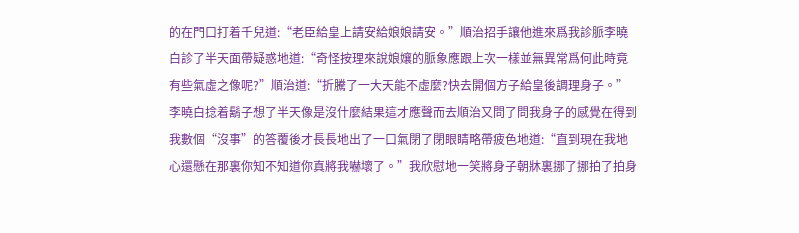的在門口打着千兒道:“老臣給皇上請安給娘娘請安。”順治招手讓他進來爲我診脈李曉白診了半天面帶疑惑地道:“奇怪按理來說娘孃的脈象應跟上次一樣並無異常爲何此時竟有些氣虛之像呢?”順治道:“折騰了一大天能不虛麼?快去開個方子給皇後調理身子。”李曉白捻着鬍子想了半天像是沒什麼結果這才應聲而去順治又問了問我身子的感覺在得到我數個“沒事”的答覆後才長長地出了一口氣閉了閉眼睛略帶疲色地道:“直到現在我地心還懸在那裏你知不知道你真將我嚇壞了。”我欣慰地一笑將身子朝牀裏挪了挪拍了拍身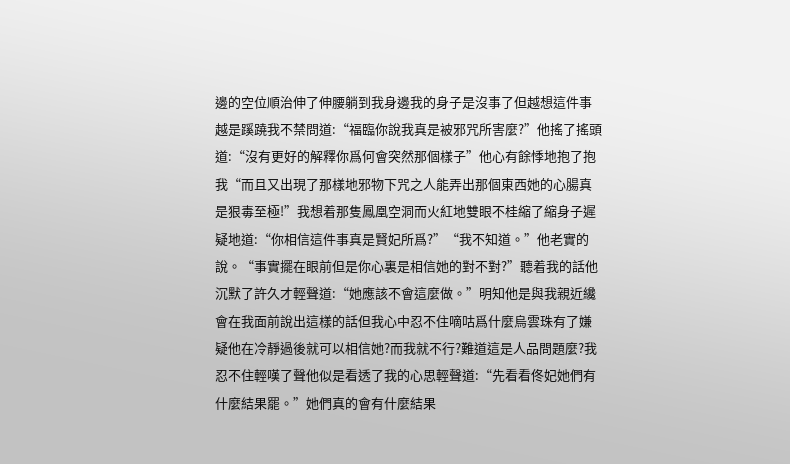邊的空位順治伸了伸腰躺到我身邊我的身子是沒事了但越想這件事越是蹊蹺我不禁問道:“福臨你說我真是被邪咒所害麼?”他搖了搖頭道:“沒有更好的解釋你爲何會突然那個樣子”他心有餘悸地抱了抱我“而且又出現了那樣地邪物下咒之人能弄出那個東西她的心腸真是狠毒至極!”我想着那隻鳳凰空洞而火紅地雙眼不桂縮了縮身子遲疑地道:“你相信這件事真是賢妃所爲?”“我不知道。”他老實的說。“事實擺在眼前但是你心裏是相信她的對不對?”聽着我的話他沉默了許久才輕聲道:“她應該不會這麼做。”明知他是與我親近纔會在我面前說出這樣的話但我心中忍不住嘀咕爲什麼烏雲珠有了嫌疑他在冷靜過後就可以相信她?而我就不行?難道這是人品問題麼?我忍不住輕嘆了聲他似是看透了我的心思輕聲道:“先看看佟妃她們有什麼結果罷。”她們真的會有什麼結果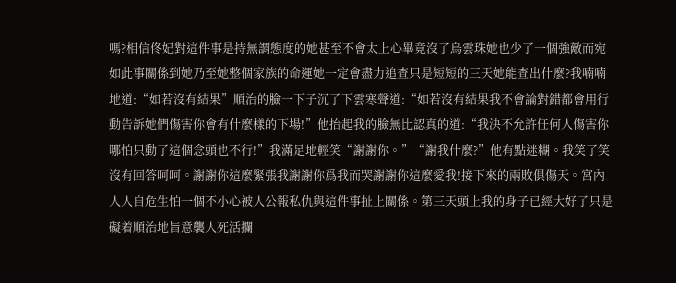嗎?相信佟妃對這件事是持無謂態度的她甚至不會太上心畢竟沒了烏雲珠她也少了一個強敵而宛如此事關係到她乃至她整個家族的命運她一定會盡力追查只是短短的三天她能查出什麼?我喃喃地道:“如若沒有結果”順治的臉一下子沉了下雲寒聲道:“如若沒有結果我不會論對錯都會用行動告訴她們傷害你會有什麼樣的下場!”他抬起我的臉無比認真的道:“我決不允許任何人傷害你哪怕只動了這個念頭也不行!”我滿足地輕笑“謝謝你。”“謝我什麼?”他有點迷糊。我笑了笑沒有回答呵呵。謝謝你這麼緊張我謝謝你爲我而哭謝謝你這麼愛我!接下來的兩敗俱傷天。宮內人人自危生怕一個不小心被人公報私仇與這件事扯上關係。第三天頭上我的身子已經大好了只是礙着順治地旨意襲人死活攔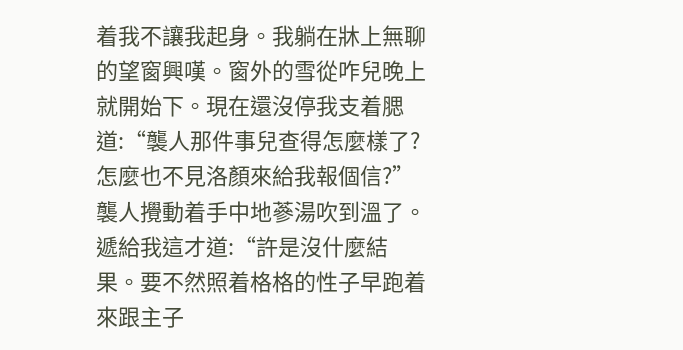着我不讓我起身。我躺在牀上無聊的望窗興嘆。窗外的雪從咋兒晚上就開始下。現在還沒停我支着腮道:“襲人那件事兒查得怎麼樣了?怎麼也不見洛顏來給我報個信?”襲人攪動着手中地蔘湯吹到溫了。遞給我這才道:“許是沒什麼結果。要不然照着格格的性子早跑着來跟主子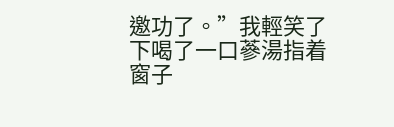邀功了。”我輕笑了下喝了一口蔘湯指着窗子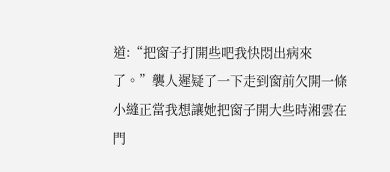道:“把窗子打開些吧我快悶出病來了。”襲人遲疑了一下走到窗前欠開一條小縫正當我想讓她把窗子開大些時湘雲在門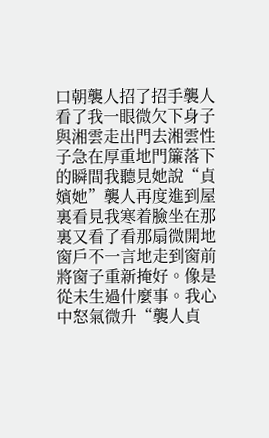口朝襲人招了招手襲人看了我一眼微欠下身子與湘雲走出門去湘雲性子急在厚重地門簾落下的瞬間我聽見她說“貞嬪她”襲人再度進到屋裏看見我寒着臉坐在那裏又看了看那扇微開地窗戶不一言地走到窗前將窗子重新掩好。像是從未生過什麼事。我心中怒氣微升“襲人貞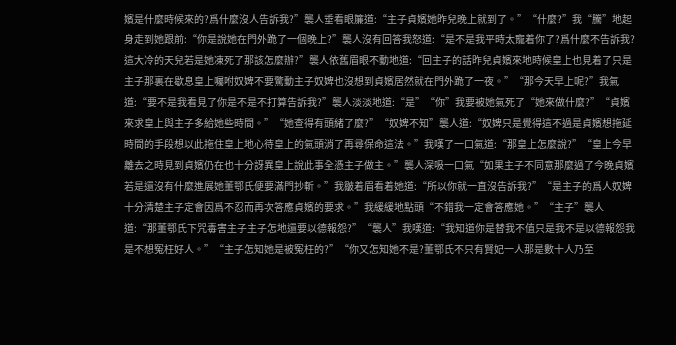嬪是什麼時候來的?爲什麼沒人告訴我?”襲人垂看眼簾道:“主子貞嬪她昨兒晚上就到了。”“什麼?”我“騰”地起身走到她跟前:“你是說她在門外跪了一個晚上?”襲人沒有回答我怒道:“是不是我平時太寵着你了?爲什麼不告訴我?這大冷的天兒若是她凍死了那該怎麼辦?”襲人依舊眉眼不動地道:“回主子的話昨兒貞嬪來地時候皇上也見着了只是主子那裏在歇息皇上囑咐奴婢不要驚動主子奴婢也沒想到貞嬪居然就在門外跪了一夜。”“那今天早上呢?”我氣道:“要不是我看見了你是不是不打算告訴我?”襲人淡淡地道:“是”“你”我要被她氣死了“她來做什麼?”“貞嬪來求皇上與主子多給她些時間。”“她查得有頭緒了麼?”“奴婢不知”襲人道:“奴婢只是覺得這不過是貞嬪想拖延時間的手段想以此拖住皇上地心待皇上的氣頭消了再尋保命這法。”我嘆了一口氣道:“那皇上怎麼說?”“皇上今早離去之時見到貞嬪仍在也十分訝異皇上說此事全憑主子做主。”襲人深吸一口氣“如果主子不同意那麼過了今晚貞嬪若是還沒有什麼進展她董鄂氏便要滿門抄斬。”我皺着眉看着她道:“所以你就一直沒告訴我?”“是主子的爲人奴婢十分清楚主子定會因爲不忍而再次答應貞嬪的要求。”我緩緩地點頭“不錯我一定會答應她。”“主子”襲人道:“那董鄂氏下咒毒害主子主子怎地還要以德報怨?”“襲人”我嘆道:“我知道你是替我不值只是我不是以德報怨我是不想冤枉好人。”“主子怎知她是被冤枉的?”“你又怎知她不是?董鄂氏不只有賢妃一人那是數十人乃至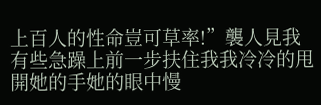上百人的性命豈可草率!”襲人見我有些急躁上前一步扶住我我冷冷的甩開她的手她的眼中慢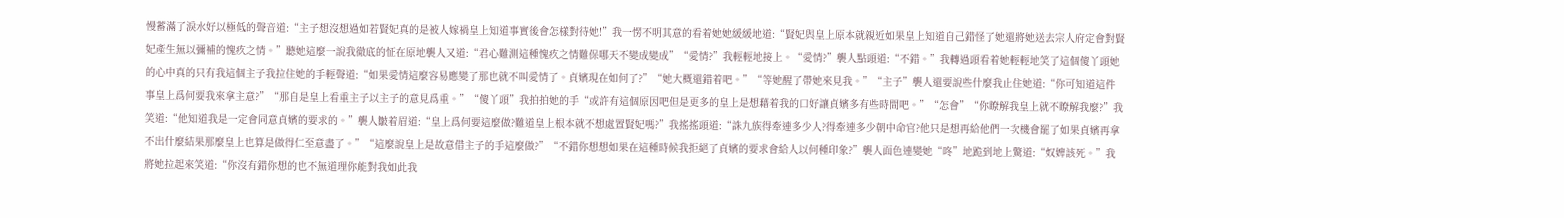慢蓄滿了淚水好以極低的聲音道:“主子想沒想過如若賢妃真的是被人嫁禍皇上知道事實後會怎樣對待她!”我一愣不明其意的看着她她緩緩地道:“賢妃與皇上原本就親近如果皇上知道自己錯怪了她還將她送去宗人府定會對賢妃產生無以彌補的愧疚之情。”聽她這麼一說我徹底的怔在原地襲人又道:“君心難測這種愧疚之情難保哪天不變成變成”“愛情?”我輕輕地接上。“愛情?”襲人點頭道:“不錯。”我轉過頭看着她輕輕地笑了這個傻丫頭她的心中真的只有我這個主子我拉住她的手輕聲道:“如果愛情這麼容易應變了那也就不叫愛情了。貞嬪現在如何了?”“她大概還錯着吧。”“等她醒了帶她來見我。”“主子”襲人還要說些什麼我止住她道:“你可知道這件事皇上爲何要我來拿主意?”“那自是皇上看重主子以主子的意見爲重。”“傻丫頭”我拍拍她的手“或許有這個原因吧但是更多的皇上是想藉着我的口好讓貞嬪多有些時間吧。”“怎會”“你瞭解我皇上就不瞭解我麼?”我笑道:“他知道我是一定會同意貞嬪的要求的。”襲人皺着眉道:“皇上爲何要這麼做?難道皇上根本就不想處置賢妃嗎?”我搖搖頭道:“誅九族得牽連多少人?得牽連多少朝中命官?他只是想再給他們一次機會罷了如果貞嬪再拿不出什麼結果那麼皇上也算是做得仁至意盡了。”“這麼說皇上是故意借主子的手這麼做?”“不錯你想想如果在這種時候我拒絕了貞嬪的要求會給人以何種印象?”襲人面色連變她“咚”地跪到地上驚道:“奴婢該死。”我將她拉起來笑道:“你沒有錯你想的也不無道理你能對我如此我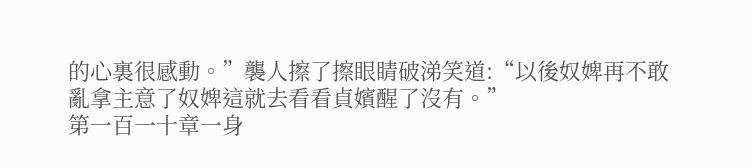的心裏很感動。”襲人擦了擦眼睛破涕笑道:“以後奴婢再不敢亂拿主意了奴婢這就去看看貞嬪醒了沒有。”
第一百一十章一身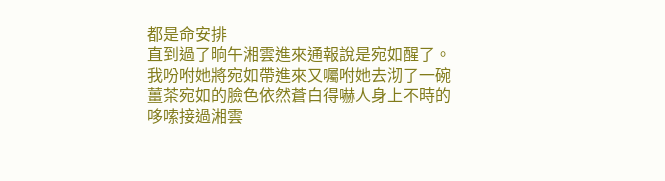都是命安排
直到過了晌午湘雲進來通報說是宛如醒了。我吩咐她將宛如帶進來又囑咐她去沏了一碗薑茶宛如的臉色依然蒼白得嚇人身上不時的哆嗦接過湘雲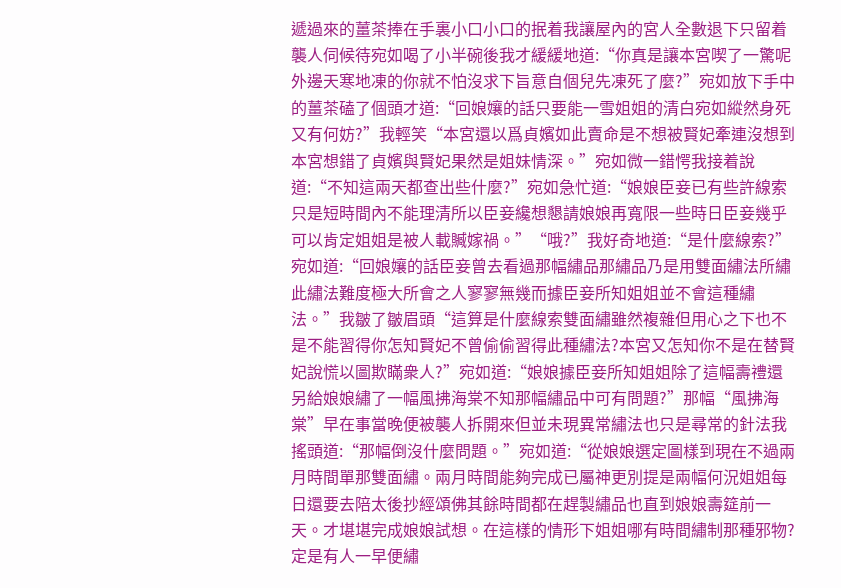遞過來的薑茶捧在手裏小口小口的抿着我讓屋內的宮人全數退下只留着襲人伺候待宛如喝了小半碗後我才緩緩地道:“你真是讓本宮喫了一驚呢外邊天寒地凍的你就不怕沒求下旨意自個兒先凍死了麼?”宛如放下手中的薑茶磕了個頭才道:“回娘孃的話只要能一雪姐姐的清白宛如縱然身死又有何妨?”我輕笑“本宮還以爲貞嬪如此賣命是不想被賢妃牽連沒想到本宮想錯了貞嬪與賢妃果然是姐妹情深。”宛如微一錯愕我接着說道:“不知這兩天都查出些什麼?”宛如急忙道:“娘娘臣妾已有些許線索只是短時間內不能理清所以臣妾纔想懇請娘娘再寬限一些時日臣妾幾乎可以肯定姐姐是被人載贓嫁禍。”“哦?”我好奇地道:“是什麼線索?”宛如道:“回娘孃的話臣妾曾去看過那幅繡品那繡品乃是用雙面繡法所繡此繡法難度極大所會之人寥寥無幾而據臣妾所知姐姐並不會這種繡法。”我皺了皺眉頭“這算是什麼線索雙面繡雖然複雜但用心之下也不是不能習得你怎知賢妃不曾偷偷習得此種繡法?本宮又怎知你不是在替賢妃說慌以圖欺瞞衆人?”宛如道:“娘娘據臣妾所知姐姐除了這幅壽禮還另給娘娘繡了一幅風拂海棠不知那幅繡品中可有問題?”那幅“風拂海棠”早在事當晚便被襲人拆開來但並未現異常繡法也只是尋常的針法我搖頭道:“那幅倒沒什麼問題。”宛如道:“從娘娘選定圖樣到現在不過兩月時間單那雙面繡。兩月時間能夠完成已屬神更別提是兩幅何況姐姐每日還要去陪太後抄經頌佛其餘時間都在趕製繡品也直到娘娘壽筵前一天。才堪堪完成娘娘試想。在這樣的情形下姐姐哪有時間繡制那種邪物?定是有人一早便繡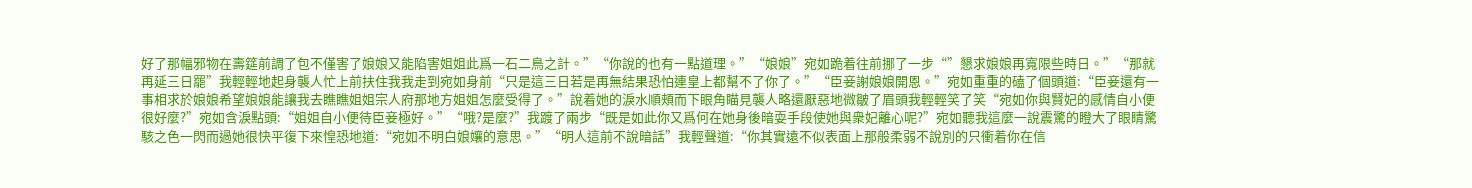好了那幅邪物在壽筵前調了包不僅害了娘娘又能陷害姐姐此爲一石二鳥之計。”“你說的也有一點道理。”“娘娘”宛如跪着往前挪了一步“”懇求娘娘再寬限些時日。”“那就再延三日罷”我輕輕地起身襲人忙上前扶住我我走到宛如身前“只是這三日若是再無結果恐怕連皇上都幫不了你了。”“臣妾謝娘娘開恩。”宛如重重的磕了個頭道:“臣妾還有一事相求於娘娘希望娘娘能讓我去瞧瞧姐姐宗人府那地方姐姐怎麼受得了。”說着她的淚水順頰而下眼角瞄見襲人略還厭惡地微皺了眉頭我輕輕笑了笑“宛如你與賢妃的感情自小便很好麼?”宛如含淚點頭:“姐姐自小便待臣妾極好。”“哦?是麼?”我踱了兩步“既是如此你又爲何在她身後暗耍手段使她與衆妃離心呢?”宛如聽我這麼一說震驚的瞪大了眼睛驚駭之色一閃而過她很快平復下來惶恐地道:“宛如不明白娘孃的意思。”“明人這前不說暗話”我輕聲道:“你其實遠不似表面上那般柔弱不說別的只衝着你在信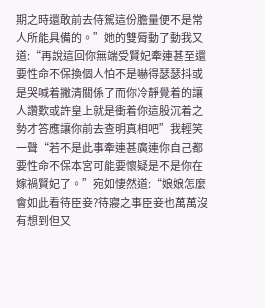期之時還敢前去侍駕這份膽量便不是常人所能具備的。”她的雙脣動了動我又道:“再說這回你無端受賢妃牽連甚至還要性命不保換個人怕不是嚇得瑟瑟抖或是哭喊着撇清關係了而你冷靜覺着的讓人讚歎或許皇上就是衝着你這股沉着之勢才答應讓你前去查明真相吧”我輕笑一聲“若不是此事牽連甚廣連你自己都要性命不保本宮可能要懷疑是不是你在嫁禍賢妃了。”宛如悽然道:“娘娘怎麼會如此看待臣妾?待寢之事臣妾也萬萬沒有想到但又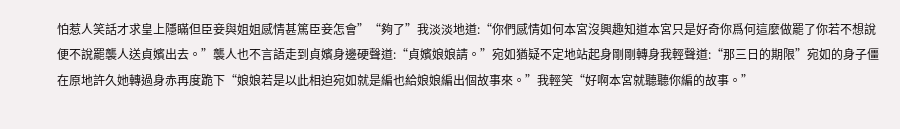怕惹人笑話才求皇上隱瞞但臣妾與姐姐感情甚篤臣妾怎會”“夠了”我淡淡地道:“你們感情如何本宮沒興趣知道本宮只是好奇你爲何這麼做罷了你若不想說便不說罷襲人送貞嬪出去。”襲人也不言語走到貞嬪身邊硬聲道:“貞嬪娘娘請。”宛如猶疑不定地站起身剛剛轉身我輕聲道:“那三日的期限”宛如的身子僵在原地許久她轉過身赤再度跪下“娘娘若是以此相迫宛如就是編也給娘娘編出個故事來。”我輕笑“好啊本宮就聽聽你編的故事。”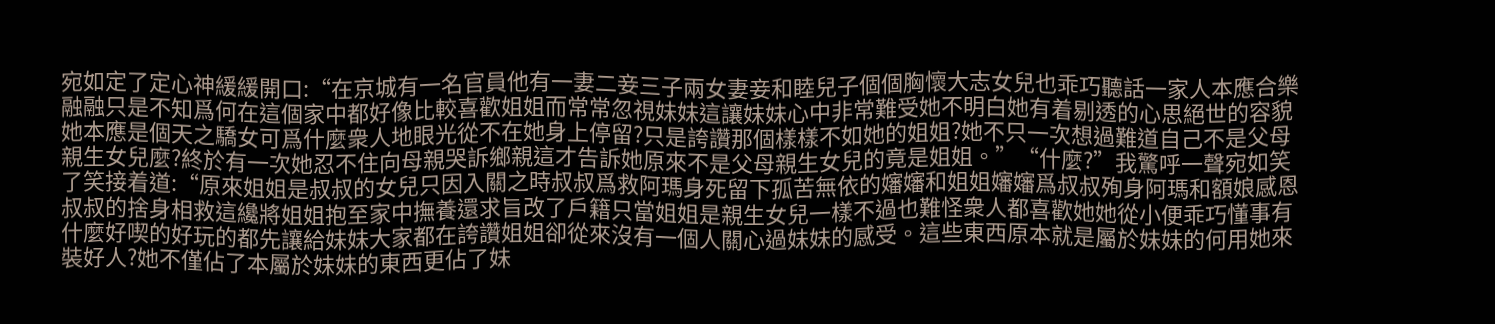宛如定了定心神緩緩開口:“在京城有一名官員他有一妻二妾三子兩女妻妾和睦兒子個個胸懷大志女兒也乖巧聽話一家人本應合樂融融只是不知爲何在這個家中都好像比較喜歡姐姐而常常忽視妹妹這讓妹妹心中非常難受她不明白她有着剔透的心思絕世的容貌她本應是個天之驕女可爲什麼衆人地眼光從不在她身上停留?只是誇讚那個樣樣不如她的姐姐?她不只一次想過難道自己不是父母親生女兒麼?終於有一次她忍不住向母親哭訴鄉親這才告訴她原來不是父母親生女兒的竟是姐姐。”“什麼?”我驚呼一聲宛如笑了笑接着道:“原來姐姐是叔叔的女兒只因入關之時叔叔爲救阿瑪身死留下孤苦無依的嬸嬸和姐姐嬸嬸爲叔叔殉身阿瑪和額娘感恩叔叔的捨身相救這纔將姐姐抱至家中撫養還求旨改了戶籍只當姐姐是親生女兒一樣不過也難怪衆人都喜歡她她從小便乖巧懂事有什麼好喫的好玩的都先讓給妹妹大家都在誇讚姐姐卻從來沒有一個人關心過妹妹的感受。這些東西原本就是屬於妹妹的何用她來裝好人?她不僅佔了本屬於妹妹的東西更佔了妹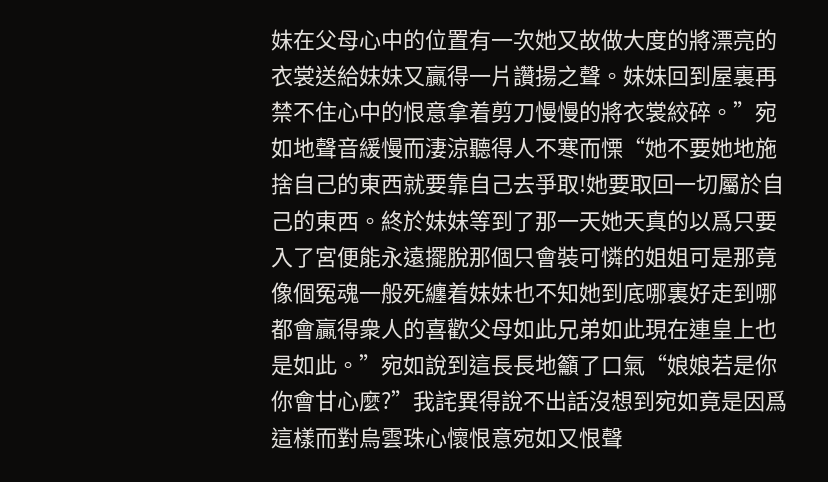妹在父母心中的位置有一次她又故做大度的將漂亮的衣裳送給妹妹又贏得一片讚揚之聲。妹妹回到屋裏再禁不住心中的恨意拿着剪刀慢慢的將衣裳絞碎。”宛如地聲音緩慢而淒涼聽得人不寒而慄“她不要她地施捨自己的東西就要靠自己去爭取!她要取回一切屬於自己的東西。終於妹妹等到了那一天她天真的以爲只要入了宮便能永遠擺脫那個只會裝可憐的姐姐可是那竟像個冤魂一般死纏着妹妹也不知她到底哪裏好走到哪都會贏得衆人的喜歡父母如此兄弟如此現在連皇上也是如此。”宛如說到這長長地籲了口氣“娘娘若是你你會甘心麼?”我詫異得說不出話沒想到宛如竟是因爲這樣而對烏雲珠心懷恨意宛如又恨聲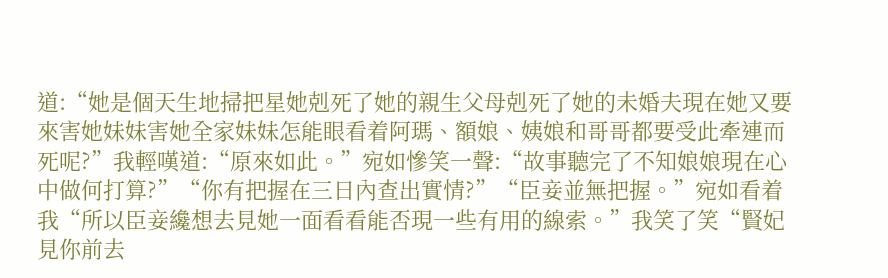道:“她是個天生地掃把星她剋死了她的親生父母剋死了她的未婚夫現在她又要來害她妹妹害她全家妹妹怎能眼看着阿瑪、額娘、姨娘和哥哥都要受此牽連而死呢?”我輕嘆道:“原來如此。”宛如慘笑一聲:“故事聽完了不知娘娘現在心中做何打算?”“你有把握在三日內查出實情?”“臣妾並無把握。”宛如看着我“所以臣妾纔想去見她一面看看能否現一些有用的線索。”我笑了笑“賢妃見你前去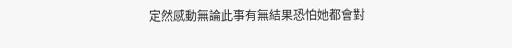定然感動無論此事有無結果恐怕她都會對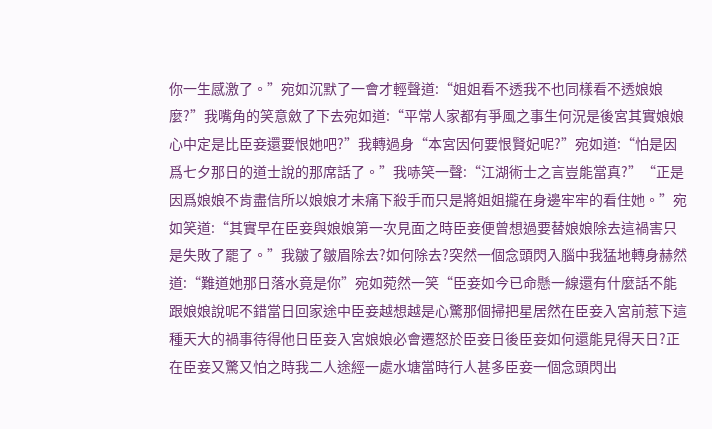你一生感激了。”宛如沉默了一會才輕聲道:“姐姐看不透我不也同樣看不透娘娘麼?”我嘴角的笑意斂了下去宛如道:“平常人家都有爭風之事生何況是後宮其實娘娘心中定是比臣妾還要恨她吧?”我轉過身“本宮因何要恨賢妃呢?”宛如道:“怕是因爲七夕那日的道士說的那席話了。”我哧笑一聲:“江湖術士之言豈能當真?”“正是因爲娘娘不肯盡信所以娘娘才未痛下殺手而只是將姐姐攏在身邊牢牢的看住她。”宛如笑道:“其實早在臣妾與娘娘第一次見面之時臣妾便曾想過要替娘娘除去這禍害只是失敗了罷了。”我皺了皺眉除去?如何除去?突然一個念頭閃入腦中我猛地轉身赫然道:“難道她那日落水竟是你”宛如菀然一笑“臣妾如今已命懸一線還有什麼話不能跟娘娘說呢不錯當日回家途中臣妾越想越是心驚那個掃把星居然在臣妾入宮前惹下這種天大的禍事待得他日臣妾入宮娘娘必會遷怒於臣妾日後臣妾如何還能見得天日?正在臣妾又驚又怕之時我二人途經一處水塘當時行人甚多臣妾一個念頭閃出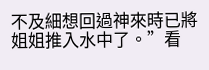不及細想回過神來時已將姐姐推入水中了。”看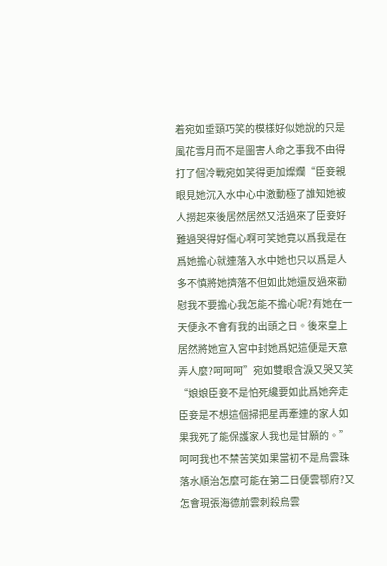着宛如垂頸巧笑的模樣好似她說的只是風花雪月而不是圖害人命之事我不由得打了個冷戰宛如笑得更加燦爛“臣妾親眼見她沉入水中心中激動極了誰知她被人撈起來後居然居然又活過來了臣妾好難過哭得好傷心啊可笑她竟以爲我是在爲她擔心就連落入水中她也只以爲是人多不慎將她擠落不但如此她還反過來勸慰我不要擔心我怎能不擔心呢?有她在一天便永不會有我的出頭之日。後來皇上居然將她宣入宮中封她爲妃這便是天意弄人麼?呵呵呵”宛如雙眼含淚又哭又笑“娘娘臣妾不是怕死纔要如此爲她奔走臣妾是不想這個掃把星再牽連的家人如果我死了能保護家人我也是甘願的。”呵呵我也不禁苦笑如果當初不是烏雲珠落水順治怎麼可能在第二日便雲鄂府?又怎會現張海德前雲刺殺烏雲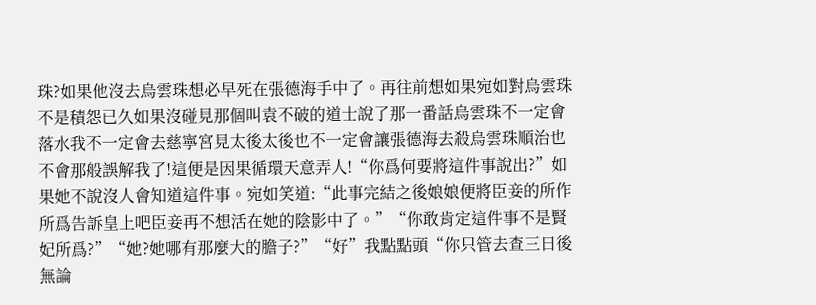珠?如果他沒去烏雲珠想必早死在張德海手中了。再往前想如果宛如對烏雲珠不是積怨已久如果沒碰見那個叫袁不破的道士說了那一番話烏雲珠不一定會落水我不一定會去慈寧宮見太後太後也不一定會讓張德海去殺烏雲珠順治也不會那般誤解我了!這便是因果循環天意弄人!“你爲何要將這件事說出?”如果她不說沒人會知道這件事。宛如笑道:“此事完結之後娘娘便將臣妾的所作所爲告訴皇上吧臣妾再不想活在她的陰影中了。”“你敢肯定這件事不是賢妃所爲?”“她?她哪有那麼大的膽子?”“好”我點點頭“你只管去查三日後無論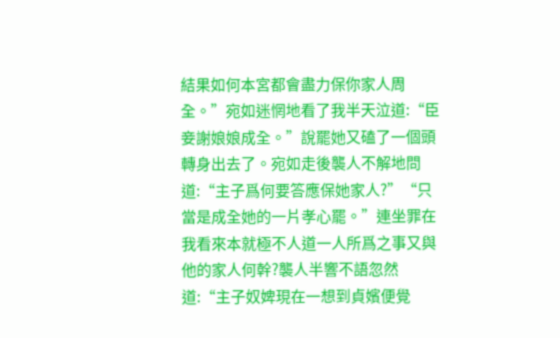結果如何本宮都會盡力保你家人周全。”宛如迷惘地看了我半天泣道:“臣妾謝娘娘成全。”說罷她又磕了一個頭轉身出去了。宛如走後襲人不解地問道:“主子爲何要答應保她家人?”“只當是成全她的一片孝心罷。”連坐罪在我看來本就極不人道一人所爲之事又與他的家人何幹?襲人半響不語忽然道:“主子奴婢現在一想到貞嬪便覺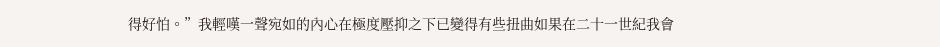得好怕。”我輕嘆一聲宛如的內心在極度壓抑之下已變得有些扭曲如果在二十一世紀我會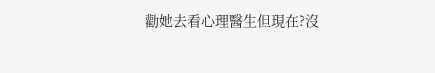勸她去看心理醫生但現在?沒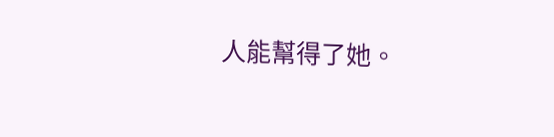人能幫得了她。